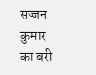सज्जन कुमार का बरी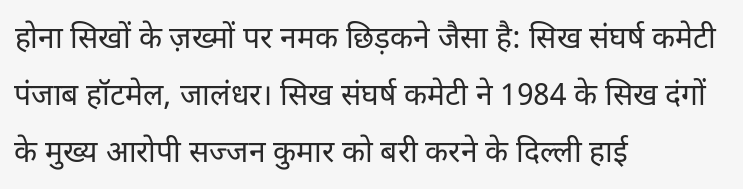होना सिखों के ज़ख्मों पर नमक छिड़कने जैसा है: सिख संघर्ष कमेटी
पंजाब हॉटमेल, जालंधर। सिख संघर्ष कमेटी ने 1984 के सिख दंगों के मुख्य आरोपी सज्जन कुमार को बरी करने के दिल्ली हाई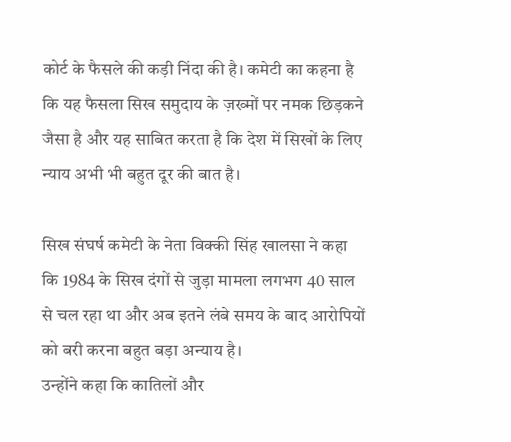कोर्ट के फैसले की कड़ी निंदा की है। कमेटी का कहना है कि यह फैसला सिख समुदाय के ज़ख्मों पर नमक छिड़कने जैसा है और यह साबित करता है कि देश में सिखों के लिए न्याय अभी भी बहुत दूर की बात है।

सिख संघर्ष कमेटी के नेता विक्की सिंह खालसा ने कहा कि 1984 के सिख दंगों से जुड़ा मामला लगभग 40 साल से चल रहा था और अब इतने लंबे समय के बाद आरोपियों को बरी करना बहुत बड़ा अन्याय है।
उन्होंने कहा कि कातिलों और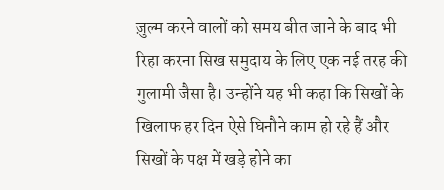ज़ुल्म करने वालों को समय बीत जाने के बाद भी रिहा करना सिख समुदाय के लिए एक नई तरह की गुलामी जैसा है। उन्होंने यह भी कहा कि सिखों के खिलाफ हर दिन ऐसे घिनौने काम हो रहे हैं और सिखों के पक्ष में खड़े होने का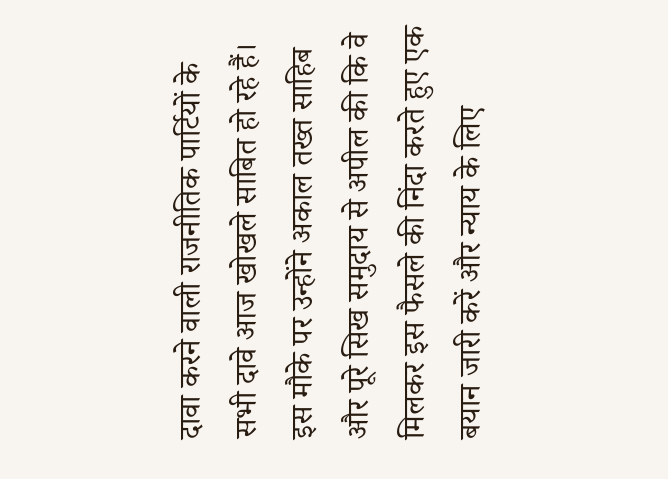दावा करने वाली राजनीतिक पार्टियों के सभी दावे आज खोखले साबित हो रहे हैं।
इस मौके पर उन्होंने अकाल तख्त साहिब और पूरे सिख समुदाय से अपील की कि वे मिलकर इस फैसले की निंदा करते हुए एक बयान जारी करें और न्याय के लिए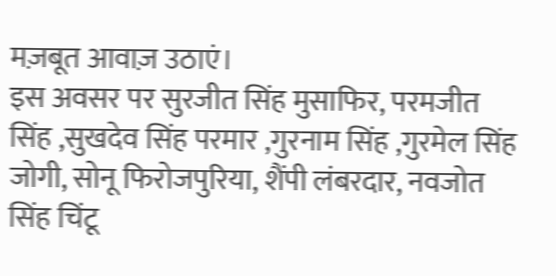मज़बूत आवाज़ उठाएं।
इस अवसर पर सुरजीत सिंह मुसाफिर, परमजीत सिंह ,सुखदेव सिंह परमार ,गुरनाम सिंह ,गुरमेल सिंह जोगी, सोनू फिरोजपुरिया, शैंपी लंबरदार, नवजोत सिंह चिंटू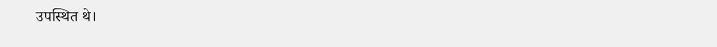उपस्थित थे।